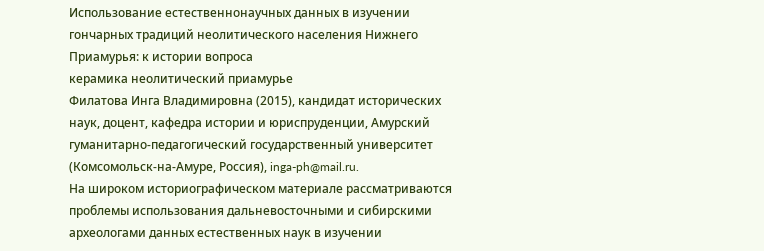Использование естественнонаучных данных в изучении гончарных традиций неолитического населения Нижнего Приамурья: к истории вопроса
керамика неолитический приамурье
Филатова Инга Владимировна (2015), кандидат исторических наук, доцент, кафедра истории и юриспруденции, Амурский гуманитарно-педагогический государственный университет (Комсомольск-на-Амуре, Россия), inga-ph@mail.ru.
На широком историографическом материале рассматриваются проблемы использования дальневосточными и сибирскими археологами данных естественных наук в изучении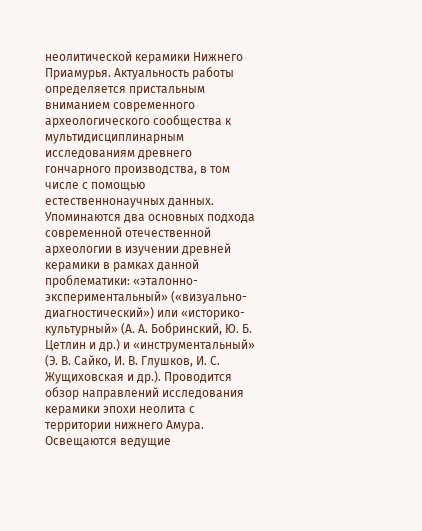неолитической керамики Нижнего Приамурья. Актуальность работы определяется пристальным вниманием современного археологического сообщества к мультидисциплинарным исследованиям древнего гончарного производства, в том числе с помощью естественнонаучных данных. Упоминаются два основных подхода современной отечественной археологии в изучении древней керамики в рамках данной проблематики: «эталонно-экспериментальный» («визуально-диагностический») или «историко-культурный» (А. А. Бобринский, Ю. Б. Цетлин и др.) и «инструментальный» (Э. В. Сайко, И. В. Глушков, И. С. Жущиховская и др.). Проводится обзор направлений исследования керамики эпохи неолита с территории нижнего Амура. Освещаются ведущие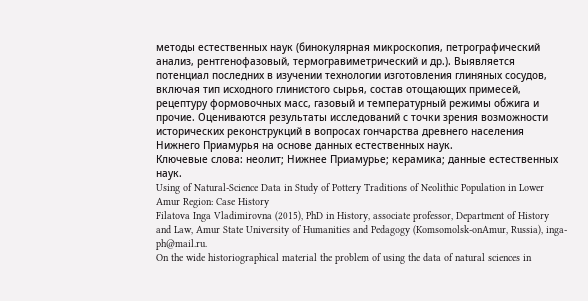методы естественных наук (бинокулярная микроскопия, петрографический анализ, рентгенофазовый, термогравиметрический и др.). Выявляется потенциал последних в изучении технологии изготовления глиняных сосудов, включая тип исходного глинистого сырья, состав отощающих примесей, рецептуру формовочных масс, газовый и температурный режимы обжига и прочие. Оцениваются результаты исследований с точки зрения возможности исторических реконструкций в вопросах гончарства древнего населения Нижнего Приамурья на основе данных естественных наук.
Ключевые слова: неолит; Нижнее Приамурье; керамика; данные естественных наук.
Using of Natural-Science Data in Study of Pottery Traditions of Neolithic Population in Lower Amur Region: Case History
Filatova Inga Vladimirovna (2015), PhD in History, associate professor, Department of History and Law, Amur State University of Humanities and Pedagogy (Komsomolsk-onAmur, Russia), inga-ph@mail.ru.
On the wide historiographical material the problem of using the data of natural sciences in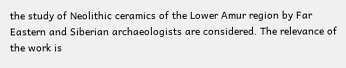the study of Neolithic ceramics of the Lower Amur region by Far Eastern and Siberian archaeologists are considered. The relevance of the work is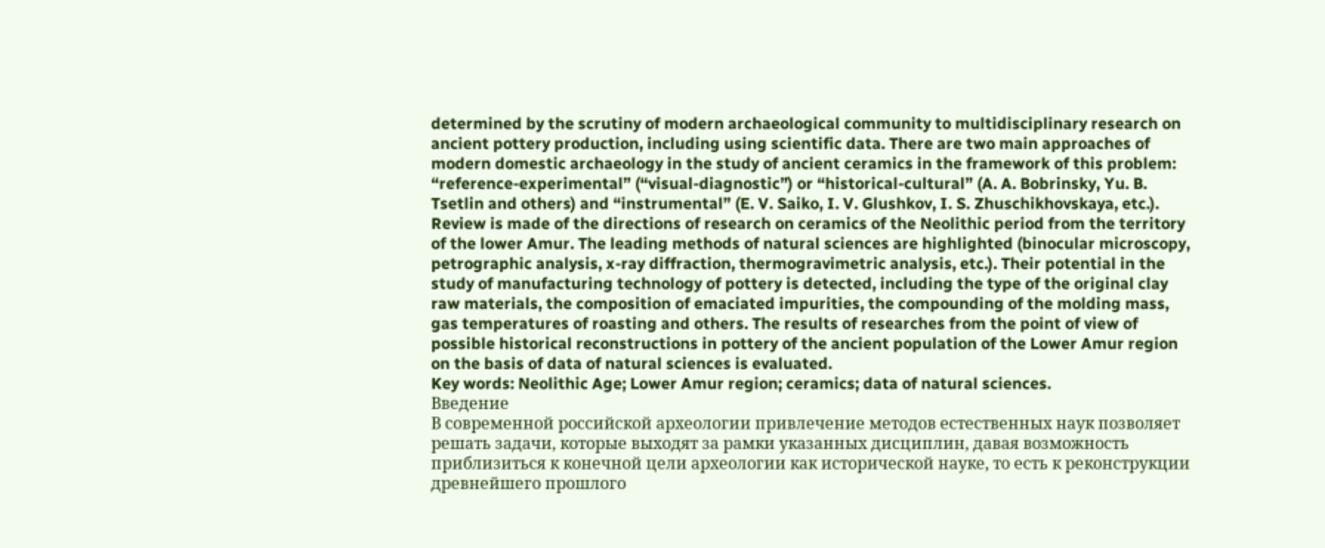determined by the scrutiny of modern archaeological community to multidisciplinary research on ancient pottery production, including using scientific data. There are two main approaches of modern domestic archaeology in the study of ancient ceramics in the framework of this problem: “reference-experimental” (“visual-diagnostic”) or “historical-cultural” (A. A. Bobrinsky, Yu. B. Tsetlin and others) and “instrumental” (E. V. Saiko, I. V. Glushkov, I. S. Zhuschikhovskaya, etc.). Review is made of the directions of research on ceramics of the Neolithic period from the territory of the lower Amur. The leading methods of natural sciences are highlighted (binocular microscopy, petrographic analysis, x-ray diffraction, thermogravimetric analysis, etc.). Their potential in the study of manufacturing technology of pottery is detected, including the type of the original clay raw materials, the composition of emaciated impurities, the compounding of the molding mass, gas temperatures of roasting and others. The results of researches from the point of view of possible historical reconstructions in pottery of the ancient population of the Lower Amur region on the basis of data of natural sciences is evaluated.
Key words: Neolithic Age; Lower Amur region; ceramics; data of natural sciences.
Введение
В современной российской археологии привлечение методов естественных наук позволяет решать задачи, которые выходят за рамки указанных дисциплин, давая возможность приблизиться к конечной цели археологии как исторической науке, то есть к реконструкции древнейшего прошлого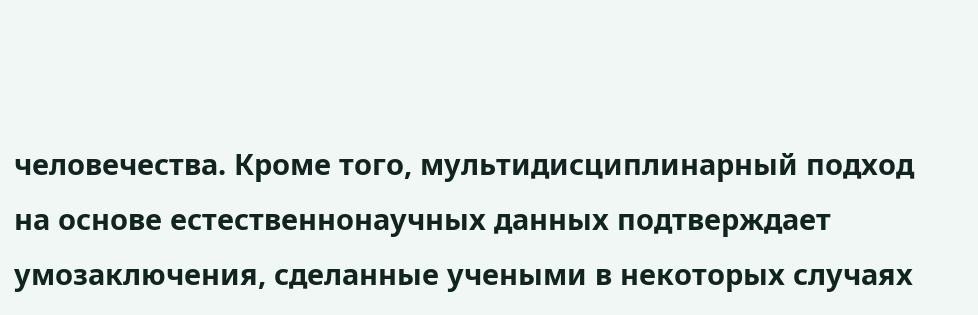человечества. Кроме того, мультидисциплинарный подход на основе естественнонаучных данных подтверждает умозаключения, сделанные учеными в некоторых случаях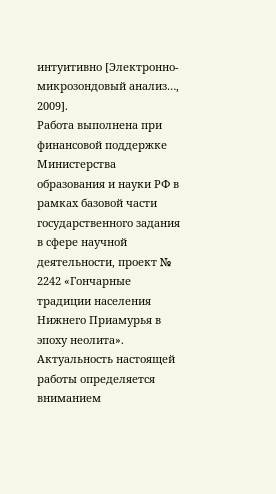интуитивно [Электронно-микрозондовый анализ…, 2009].
Работа выполнена при финансовой поддержке Министерства образования и науки РФ в рамках базовой части государственного задания в сфере научной деятельности, проект № 2242 «Гончарные традиции населения Нижнего Приамурья в эпоху неолита».
Актуальность настоящей работы определяется вниманием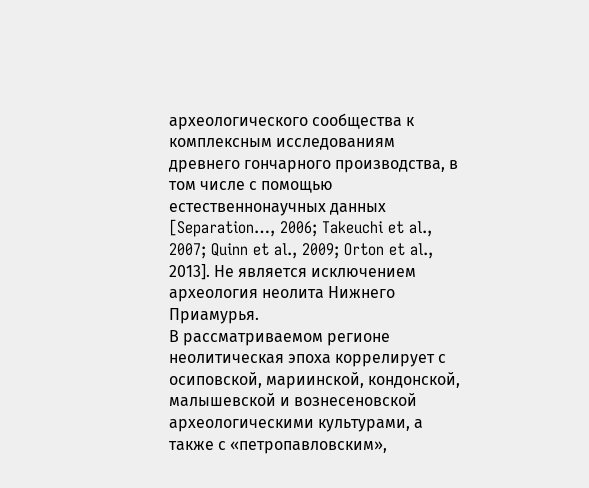археологического сообщества к комплексным исследованиям древнего гончарного производства, в том числе с помощью естественнонаучных данных [Separation…, 2006; Takeuchi et al., 2007; Quinn et al., 2009; Orton et al., 2013]. Не является исключением археология неолита Нижнего Приамурья.
В рассматриваемом регионе неолитическая эпоха коррелирует с осиповской, мариинской, кондонской, малышевской и вознесеновской археологическими культурами, а также с «петропавловским»,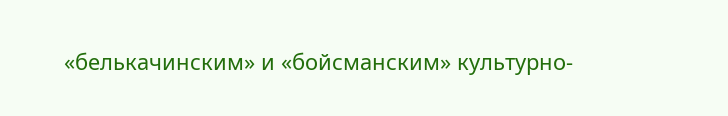«белькачинским» и «бойсманским» культурно-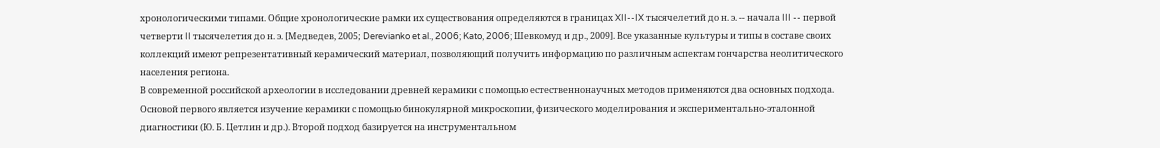хронологическими типами. Общие хронологические рамки их существования определяются в границах XII--IX тысячелетий до н. э. -- начала III -- первой четверти II тысячелетия до н. э. [Медведев, 2005; Derevianko et al., 2006; Kato, 2006; Шевкомуд и др., 2009]. Все указанные культуры и типы в составе своих коллекций имеют репрезентативный керамический материал, позволяющий получить информацию по различным аспектам гончарства неолитического населения региона.
В современной российской археологии в исследовании древней керамики с помощью естественнонаучных методов применяются два основных подхода. Основой первого является изучение керамики с помощью бинокулярной микроскопии, физического моделирования и экспериментально-эталонной диагностики (Ю. Б. Цетлин и др.). Второй подход базируется на инструментальном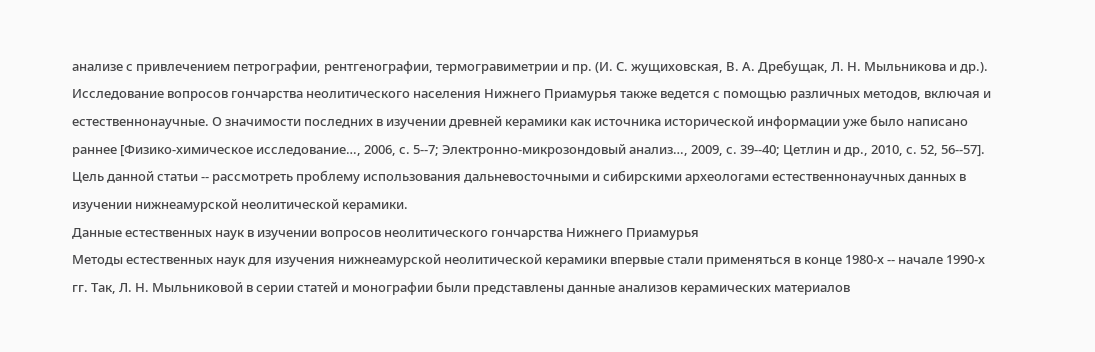анализе с привлечением петрографии, рентгенографии, термогравиметрии и пр. (И. С. жущиховская, В. А. Дребущак, Л. Н. Мыльникова и др.). Исследование вопросов гончарства неолитического населения Нижнего Приамурья также ведется с помощью различных методов, включая и естественнонаучные. О значимости последних в изучении древней керамики как источника исторической информации уже было написано раннее [Физико-химическое исследование…, 2006, с. 5--7; Электронно-микрозондовый анализ…, 2009, с. 39--40; Цетлин и др., 2010, с. 52, 56--57]. Цель данной статьи -- рассмотреть проблему использования дальневосточными и сибирскими археологами естественнонаучных данных в изучении нижнеамурской неолитической керамики.
Данные естественных наук в изучении вопросов неолитического гончарства Нижнего Приамурья
Методы естественных наук для изучения нижнеамурской неолитической керамики впервые стали применяться в конце 1980-х -- начале 1990-х гг. Так, Л. Н. Мыльниковой в серии статей и монографии были представлены данные анализов керамических материалов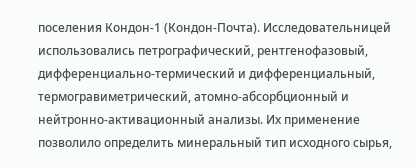поселения Кондон-1 (Кондон-Почта). Исследовательницей использовались петрографический, рентгенофазовый, дифференциально-термический и дифференциальный, термогравиметрический, атомно-абсорбционный и нейтронно-активационный анализы. Их применение позволило определить минеральный тип исходного сырья,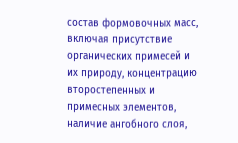состав формовочных масс, включая присутствие органических примесей и их природу, концентрацию второстепенных и примесных элементов, наличие ангобного слоя,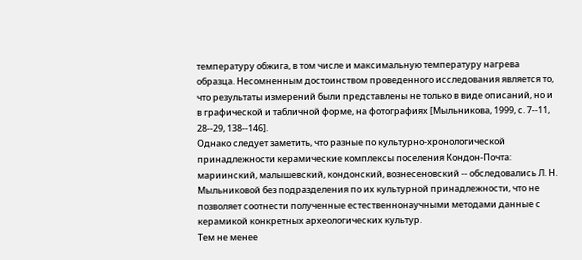температуру обжига, в том числе и максимальную температуру нагрева образца. Несомненным достоинством проведенного исследования является то, что результаты измерений были представлены не только в виде описаний, но и в графической и табличной форме, на фотографиях [Мыльникова, 1999, с. 7--11, 28--29, 138--146].
Однако следует заметить, что разные по культурно-хронологической принадлежности керамические комплексы поселения Кондон-Почта: мариинский, малышевский, кондонский, вознесеновский -- обследовались Л. Н. Мыльниковой без подразделения по их культурной принадлежности, что не позволяет соотнести полученные естественнонаучными методами данные с керамикой конкретных археологических культур.
Тем не менее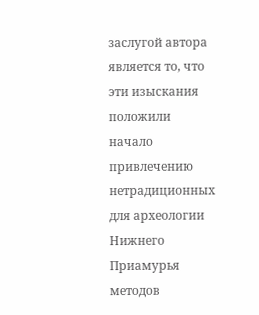заслугой автора является то, что эти изыскания положили начало привлечению нетрадиционных для археологии Нижнего Приамурья методов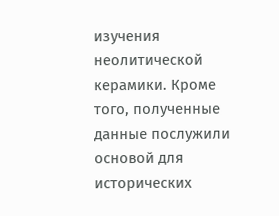изучения неолитической керамики. Кроме того, полученные данные послужили основой для исторических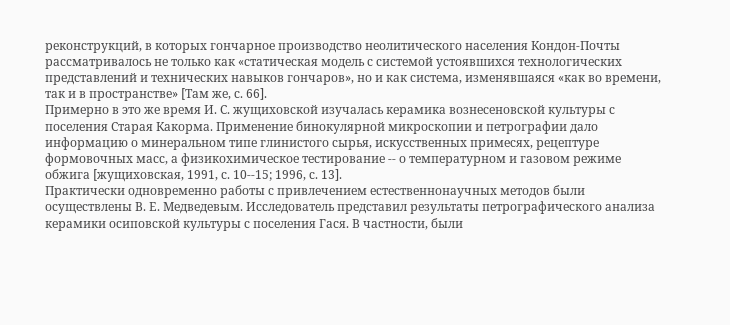реконструкций, в которых гончарное производство неолитического населения Кондон-Почты рассматривалось не только как «статическая модель с системой устоявшихся технологических представлений и технических навыков гончаров», но и как система, изменявшаяся «как во времени, так и в пространстве» [Там же, с. 66].
Примерно в это же время И. С. жущиховской изучалась керамика вознесеновской культуры с поселения Старая Какорма. Применение бинокулярной микроскопии и петрографии дало информацию о минеральном типе глинистого сырья, искусственных примесях, рецептуре формовочных масс, а физикохимическое тестирование -- о температурном и газовом режиме обжига [жущиховская, 1991, с. 10--15; 1996, с. 13].
Практически одновременно работы с привлечением естественнонаучных методов были осуществлены В. Е. Медведевым. Исследователь представил результаты петрографического анализа керамики осиповской культуры с поселения Гася. В частности, были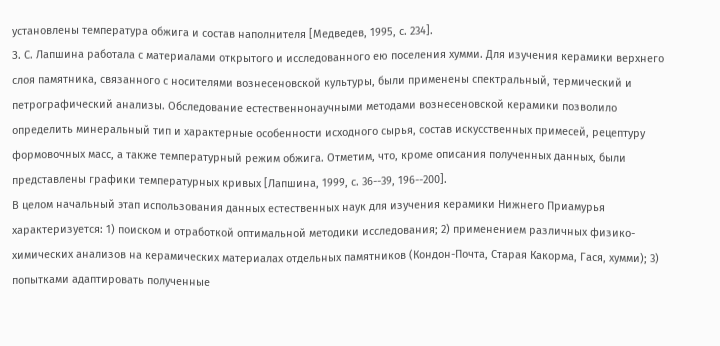установлены температура обжига и состав наполнителя [Медведев, 1995, с. 234].
З. С. Лапшина работала с материалами открытого и исследованного ею поселения хумми. Для изучения керамики верхнего слоя памятника, связанного с носителями вознесеновской культуры, были применены спектральный, термический и петрографический анализы. Обследование естественнонаучными методами вознесеновской керамики позволило определить минеральный тип и характерные особенности исходного сырья, состав искусственных примесей, рецептуру формовочных масс, а также температурный режим обжига. Отметим, что, кроме описания полученных данных, были представлены графики температурных кривых [Лапшина, 1999, с. 36--39, 196--200].
В целом начальный этап использования данных естественных наук для изучения керамики Нижнего Приамурья характеризуется: 1) поиском и отработкой оптимальной методики исследования; 2) применением различных физико-химических анализов на керамических материалах отдельных памятников (Кондон-Почта, Старая Какорма, Гася, хумми); 3) попытками адаптировать полученные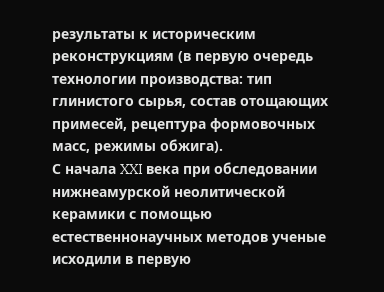результаты к историческим реконструкциям (в первую очередь технологии производства: тип глинистого сырья, состав отощающих примесей, рецептура формовочных масс, режимы обжига).
С начала XXI века при обследовании нижнеамурской неолитической керамики с помощью естественнонаучных методов ученые исходили в первую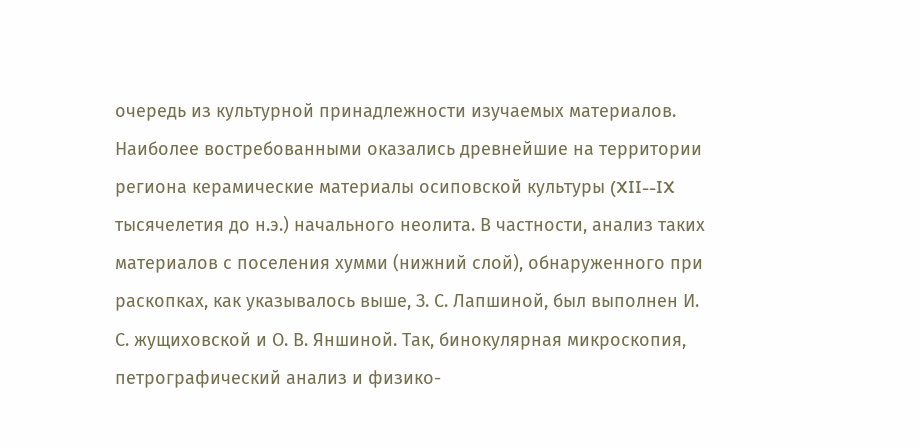очередь из культурной принадлежности изучаемых материалов.
Наиболее востребованными оказались древнейшие на территории региона керамические материалы осиповской культуры (XII--IX тысячелетия до н.э.) начального неолита. В частности, анализ таких материалов с поселения хумми (нижний слой), обнаруженного при раскопках, как указывалось выше, З. С. Лапшиной, был выполнен И. С. жущиховской и О. В. Яншиной. Так, бинокулярная микроскопия, петрографический анализ и физико-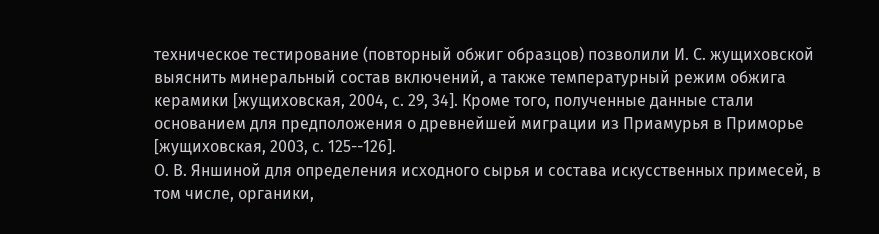техническое тестирование (повторный обжиг образцов) позволили И. С. жущиховской выяснить минеральный состав включений, а также температурный режим обжига керамики [жущиховская, 2004, с. 29, 34]. Кроме того, полученные данные стали основанием для предположения о древнейшей миграции из Приамурья в Приморье [жущиховская, 2003, с. 125--126].
О. В. Яншиной для определения исходного сырья и состава искусственных примесей, в том числе, органики,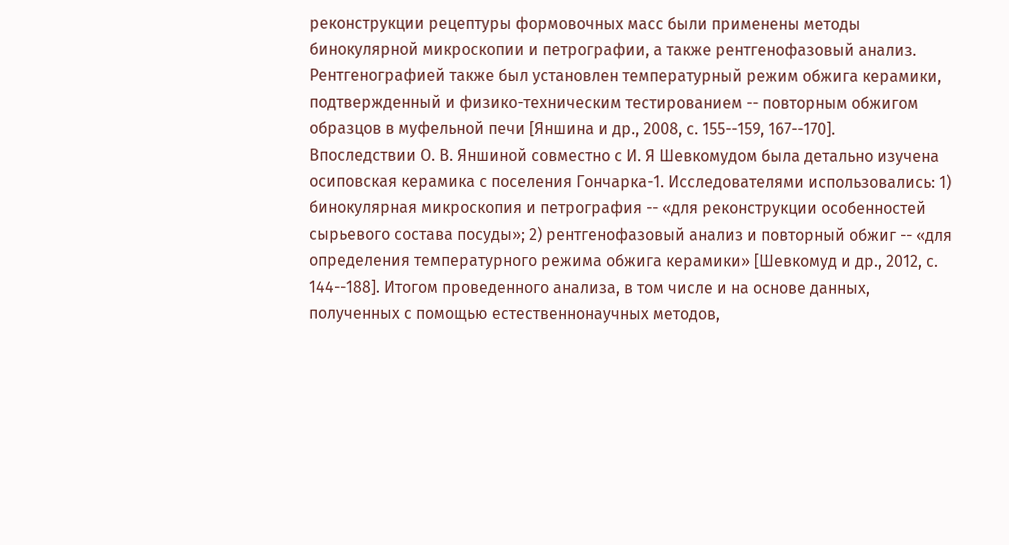реконструкции рецептуры формовочных масс были применены методы бинокулярной микроскопии и петрографии, а также рентгенофазовый анализ. Рентгенографией также был установлен температурный режим обжига керамики, подтвержденный и физико-техническим тестированием -- повторным обжигом образцов в муфельной печи [Яншина и др., 2008, с. 155--159, 167--170].
Впоследствии О. В. Яншиной совместно с И. Я Шевкомудом была детально изучена осиповская керамика с поселения Гончарка-1. Исследователями использовались: 1) бинокулярная микроскопия и петрография -- «для реконструкции особенностей сырьевого состава посуды»; 2) рентгенофазовый анализ и повторный обжиг -- «для определения температурного режима обжига керамики» [Шевкомуд и др., 2012, с. 144--188]. Итогом проведенного анализа, в том числе и на основе данных, полученных с помощью естественнонаучных методов,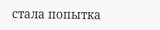стала попытка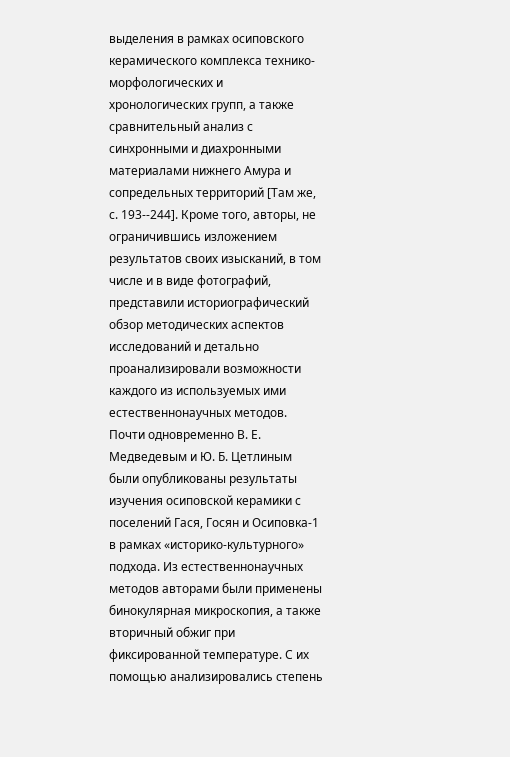выделения в рамках осиповского керамического комплекса технико-морфологических и хронологических групп, а также сравнительный анализ с синхронными и диахронными материалами нижнего Амура и сопредельных территорий [Там же, с. 193--244]. Кроме того, авторы, не ограничившись изложением результатов своих изысканий, в том числе и в виде фотографий, представили историографический обзор методических аспектов исследований и детально проанализировали возможности каждого из используемых ими естественнонаучных методов.
Почти одновременно В. Е. Медведевым и Ю. Б. Цетлиным были опубликованы результаты изучения осиповской керамики с поселений Гася, Госян и Осиповка-1 в рамках «историко-культурного» подхода. Из естественнонаучных методов авторами были применены бинокулярная микроскопия, а также вторичный обжиг при фиксированной температуре. С их помощью анализировались степень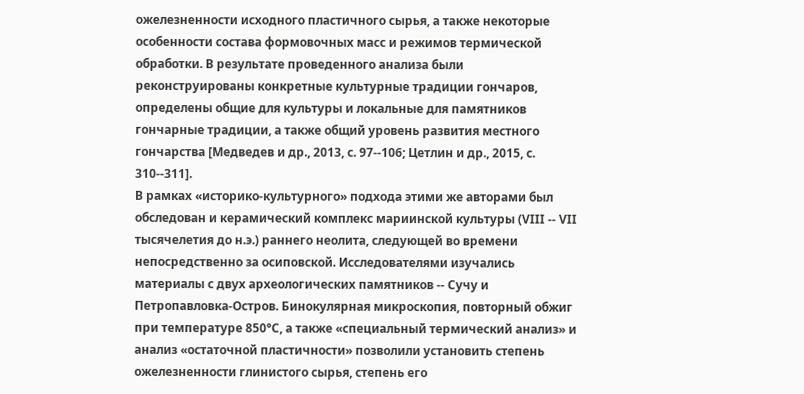ожелезненности исходного пластичного сырья, а также некоторые особенности состава формовочных масс и режимов термической обработки. В результате проведенного анализа были реконструированы конкретные культурные традиции гончаров, определены общие для культуры и локальные для памятников гончарные традиции, а также общий уровень развития местного гончарства [Медведев и др., 2013, с. 97--106; Цетлин и др., 2015, с. 310--311].
В рамках «историко-культурного» подхода этими же авторами был обследован и керамический комплекс мариинской культуры (VIII -- VII тысячелетия до н.э.) раннего неолита, следующей во времени непосредственно за осиповской. Исследователями изучались материалы с двух археологических памятников -- Сучу и Петропавловка-Остров. Бинокулярная микроскопия, повторный обжиг при температуре 850°С, а также «специальный термический анализ» и анализ «остаточной пластичности» позволили установить степень ожелезненности глинистого сырья, степень его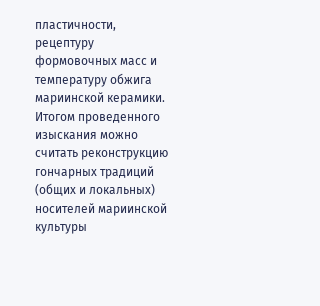пластичности, рецептуру формовочных масс и температуру обжига мариинской керамики. Итогом проведенного изыскания можно считать реконструкцию гончарных традиций (общих и локальных) носителей мариинской культуры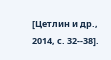[Цетлин и др., 2014, с. 32--38].